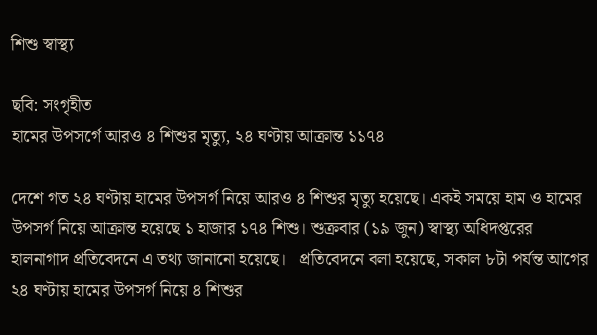শিশু স্বাস্থ্য

ছবি: সংগৃহীত
হামের উপসর্গে আরও ৪ শিশুর মৃত্যু, ২৪ ঘণ্টায় আক্রান্ত ১১৭৪

দেশে গত ২৪ ঘণ্টায় হামের উপসর্গ নিয়ে আরও ৪ শিশুর মৃত্যু হয়েছে। একই সময়ে হাম ও হামের উপসর্গ নিয়ে আক্রান্ত হয়েছে ১ হাজার ১৭৪ শিশু। শুক্রবার (১৯ জুন) স্বাস্থ্য অধিদপ্তরের হালনাগাদ প্রতিবেদনে এ তথ্য জানানো হয়েছে।   প্রতিবেদনে বলা হয়েছে, সকাল ৮টা পর্যন্ত আগের ২৪ ঘণ্টায় হামের উপসর্গ নিয়ে ৪ শিশুর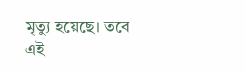মৃত্যু হয়েছে। তবে এই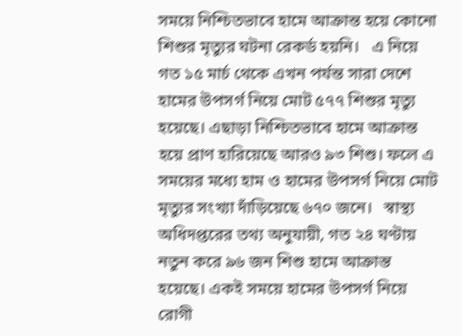সময়ে নিশ্চিতভাবে হামে আক্রান্ত হয়ে কোনো শিশুর মৃত্যুর ঘটনা রেকর্ড হয়নি।   এ নিয়ে গত ১৫ মার্চ থেকে এখন পর্যন্ত সারা দেশে হামের উপসর্গ নিয়ে মোট ৫৭৭ শিশুর মৃত্যু হয়েছে। এছাড়া নিশ্চিতভাবে হামে আক্রান্ত হয়ে প্রাণ হারিয়েছে আরও ৯৩ শিশু। ফলে এ সময়ের মধ্যে হাম ও হামের উপসর্গ নিয়ে মোট মৃত্যুর সংখ্যা দাঁড়িয়েছে ৬৭০ জনে।   স্বাস্থ্য অধিদপ্তরের তথ্য অনুযায়ী, গত ২৪ ঘণ্টায় নতুন করে ৯৬ জন শিশু হামে আক্রান্ত হয়েছে। একই সময়ে হামের উপসর্গ নিয়ে রোগী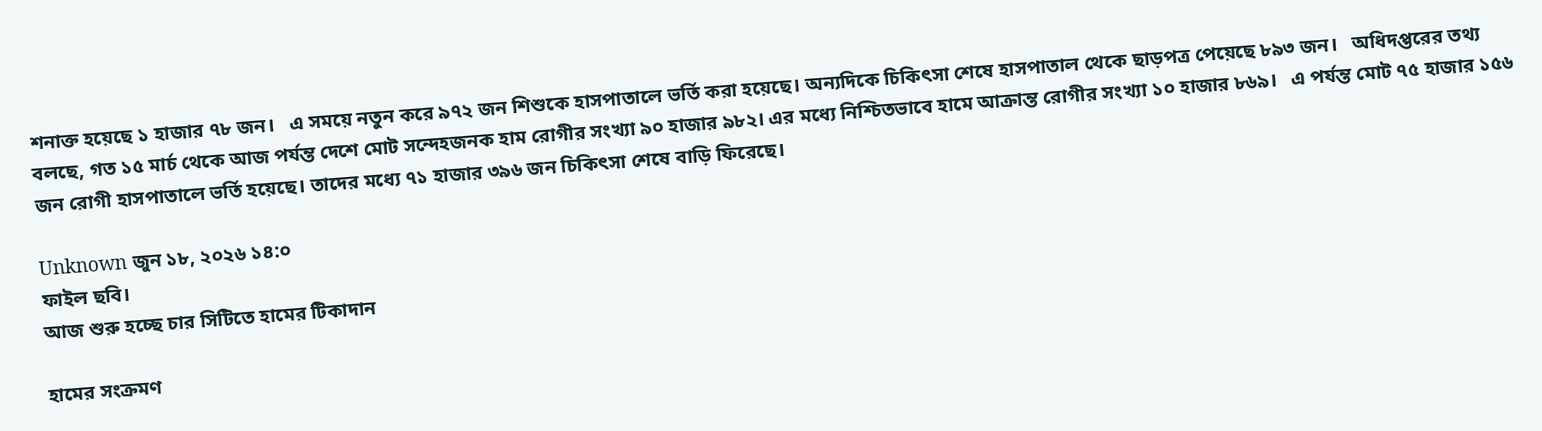শনাক্ত হয়েছে ১ হাজার ৭৮ জন।   এ সময়ে নতুন করে ৯৭২ জন শিশুকে হাসপাতালে ভর্তি করা হয়েছে। অন্যদিকে চিকিৎসা শেষে হাসপাতাল থেকে ছাড়পত্র পেয়েছে ৮৯৩ জন।   অধিদপ্তরের তথ্য বলছে, গত ১৫ মার্চ থেকে আজ পর্যন্ত দেশে মোট সন্দেহজনক হাম রোগীর সংখ্যা ৯০ হাজার ৯৮২। এর মধ্যে নিশ্চিতভাবে হামে আক্রান্ত রোগীর সংখ্যা ১০ হাজার ৮৬৯।   এ পর্যন্ত মোট ৭৫ হাজার ১৫৬ জন রোগী হাসপাতালে ভর্তি হয়েছে। তাদের মধ্যে ৭১ হাজার ৩৯৬ জন চিকিৎসা শেষে বাড়ি ফিরেছে।

Unknown জুন ১৮, ২০২৬ ১৪:০
ফাইল ছবি।
আজ শুরু হচ্ছে চার সিটিতে হামের টিকাদান

হামের সংক্রমণ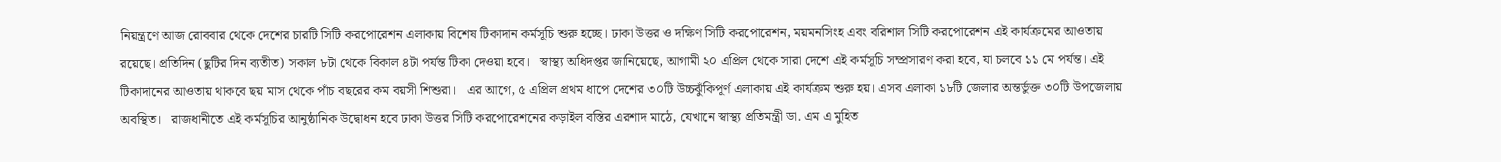নিয়ন্ত্রণে আজ রোববার থেকে দেশের চারটি সিটি করপোরেশন এলাকায় বিশেষ টিকাদান কর্মসূচি শুরু হচ্ছে। ঢাকা উত্তর ও দক্ষিণ সিটি করপোরেশন, ময়মনসিংহ এবং বরিশাল সিটি করপোরেশন এই কার্যক্রমের আওতায় রয়েছে। প্রতিদিন (ছুটির দিন ব্যতীত) সকাল ৮টা থেকে বিকাল ৪টা পর্যন্ত টিকা দেওয়া হবে।   স্বাস্থ্য অধিদপ্তর জানিয়েছে, আগামী ২০ এপ্রিল থেকে সারা দেশে এই কর্মসূচি সম্প্রসারণ করা হবে, যা চলবে ১১ মে পর্যন্ত। এই টিকাদানের আওতায় থাকবে ছয় মাস থেকে পাঁচ বছরের কম বয়সী শিশুরা।   এর আগে, ৫ এপ্রিল প্রথম ধাপে দেশের ৩০টি উচ্চঝুঁকিপূর্ণ এলাকায় এই কার্যক্রম শুরু হয়। এসব এলাকা ১৮টি জেলার অন্তর্ভুক্ত ৩০টি উপজেলায় অবস্থিত।   রাজধানীতে এই কর্মসূচির আনুষ্ঠানিক উদ্বোধন হবে ঢাকা উত্তর সিটি করপোরেশনের কড়াইল বস্তির এরশাদ মাঠে, যেখানে স্বাস্থ্য প্রতিমন্ত্রী ডা. এম এ মুহিত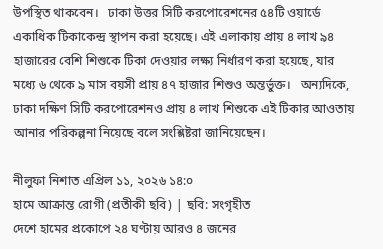উপস্থিত থাকবেন।   ঢাকা উত্তর সিটি করপোরেশনের ৫৪টি ওয়ার্ডে একাধিক টিকাকেন্দ্র স্থাপন করা হয়েছে। এই এলাকায় প্রায় ৪ লাখ ৯৪ হাজারের বেশি শিশুকে টিকা দেওয়ার লক্ষ্য নির্ধারণ করা হয়েছে, যার মধ্যে ৬ থেকে ৯ মাস বয়সী প্রায় ৪৭ হাজার শিশুও অন্তর্ভুক্ত।   অন্যদিকে, ঢাকা দক্ষিণ সিটি করপোরেশনও প্রায় ৪ লাখ শিশুকে এই টিকার আওতায় আনার পরিকল্পনা নিয়েছে বলে সংশ্লিষ্টরা জানিয়েছেন।

নীলুফা নিশাত এপ্রিল ১১, ২০২৬ ১৪:০
হামে আক্রান্ত রোগী (প্রতীকী ছবি) | ছবি: সংগৃহীত
দেশে হামের প্রকোপে ২৪ ঘণ্টায় আরও ৪ জনের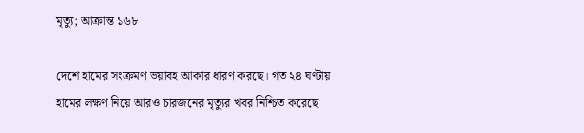মৃত্যু; আক্রান্ত ১৬৮

দেশে হামের সংক্রমণ ভয়াবহ আকার ধারণ করছে। গত ২৪ ঘণ্টায় হামের লক্ষণ নিয়ে আরও চারজনের মৃত্যুর খবর নিশ্চিত করেছে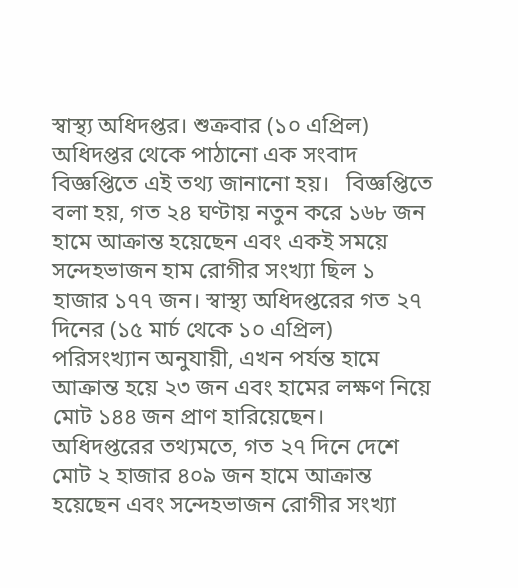স্বাস্থ্য অধিদপ্তর। শুক্রবার (১০ এপ্রিল) অধিদপ্তর থেকে পাঠানো এক সংবাদ বিজ্ঞপ্তিতে এই তথ্য জানানো হয়।   বিজ্ঞপ্তিতে বলা হয়, গত ২৪ ঘণ্টায় নতুন করে ১৬৮ জন হামে আক্রান্ত হয়েছেন এবং একই সময়ে সন্দেহভাজন হাম রোগীর সংখ্যা ছিল ১ হাজার ১৭৭ জন। স্বাস্থ্য অধিদপ্তরের গত ২৭ দিনের (১৫ মার্চ থেকে ১০ এপ্রিল) পরিসংখ্যান অনুযায়ী, এখন পর্যন্ত হামে আক্রান্ত হয়ে ২৩ জন এবং হামের লক্ষণ নিয়ে মোট ১৪৪ জন প্রাণ হারিয়েছেন।   অধিদপ্তরের তথ্যমতে, গত ২৭ দিনে দেশে মোট ২ হাজার ৪০৯ জন হামে আক্রান্ত হয়েছেন এবং সন্দেহভাজন রোগীর সংখ্যা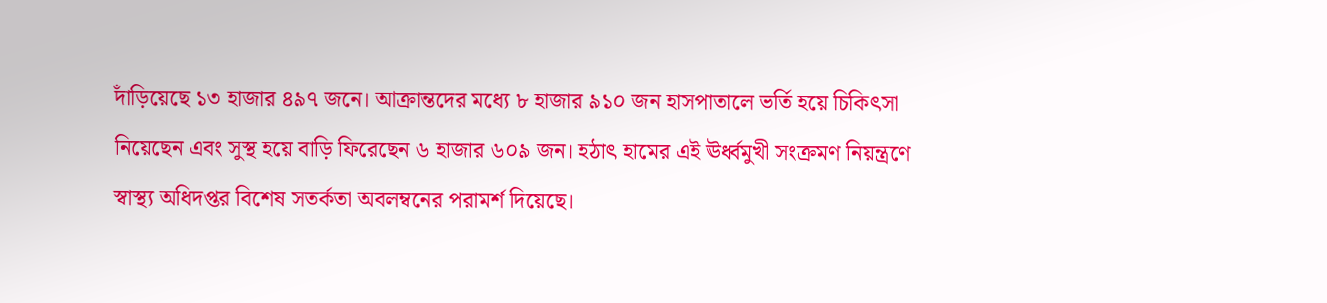দাঁড়িয়েছে ১৩ হাজার ৪৯৭ জনে। আক্রান্তদের মধ্যে ৮ হাজার ৯১০ জন হাসপাতালে ভর্তি হয়ে চিকিৎসা নিয়েছেন এবং সুস্থ হয়ে বাড়ি ফিরেছেন ৬ হাজার ৬০৯ জন। হঠাৎ হামের এই ঊর্ধ্বমুখী সংক্রমণ নিয়ন্ত্রণে স্বাস্থ্য অধিদপ্তর বিশেষ সতর্কতা অবলম্বনের পরামর্শ দিয়েছে।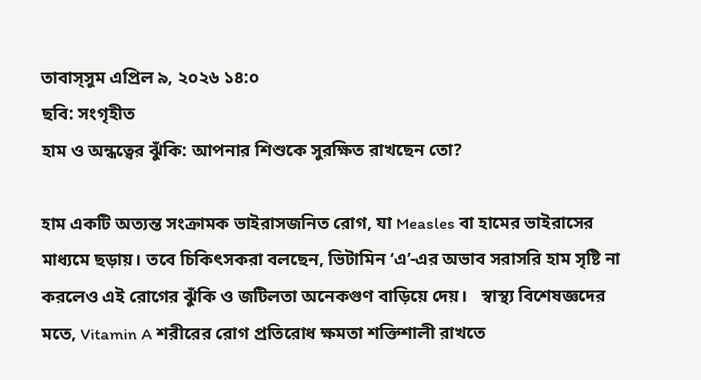তাবাস্সুম এপ্রিল ৯, ২০২৬ ১৪:০
ছবি: সংগৃহীত
হাম ও অন্ধত্বের ঝুঁকি: আপনার শিশুকে সুরক্ষিত রাখছেন তো?

হাম একটি অত্যন্ত সংক্রামক ভাইরাসজনিত রোগ, যা Measles বা হামের ভাইরাসের মাধ্যমে ছড়ায়। তবে চিকিৎসকরা বলছেন, ভিটামিন ‘এ’-এর অভাব সরাসরি হাম সৃষ্টি না করলেও এই রোগের ঝুঁকি ও জটিলতা অনেকগুণ বাড়িয়ে দেয়।   স্বাস্থ্য বিশেষজ্ঞদের মতে, Vitamin A শরীরের রোগ প্রতিরোধ ক্ষমতা শক্তিশালী রাখতে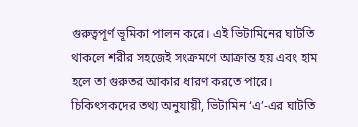গুরুত্বপূর্ণ ভূমিকা পালন করে। এই ভিটামিনের ঘাটতি থাকলে শরীর সহজেই সংক্রমণে আক্রান্ত হয় এবং হাম হলে তা গুরুতর আকার ধারণ করতে পারে।   চিকিৎসকদের তথ্য অনুযায়ী, ভিটামিন ‘এ’-এর ঘাটতি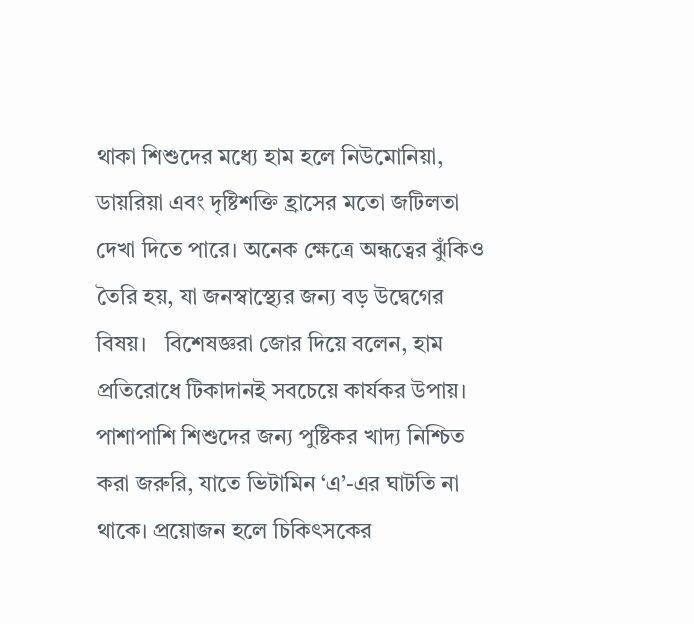থাকা শিশুদের মধ্যে হাম হলে নিউমোনিয়া, ডায়রিয়া এবং দৃষ্টিশক্তি হ্রাসের মতো জটিলতা দেখা দিতে পারে। অনেক ক্ষেত্রে অন্ধত্বের ঝুঁকিও তৈরি হয়, যা জনস্বাস্থ্যের জন্য বড় উদ্বেগের বিষয়।   বিশেষজ্ঞরা জোর দিয়ে বলেন, হাম প্রতিরোধে টিকাদানই সবচেয়ে কার্যকর উপায়। পাশাপাশি শিশুদের জন্য পুষ্টিকর খাদ্য নিশ্চিত করা জরুরি, যাতে ভিটামিন ‘এ’-এর ঘাটতি না থাকে। প্রয়োজন হলে চিকিৎসকের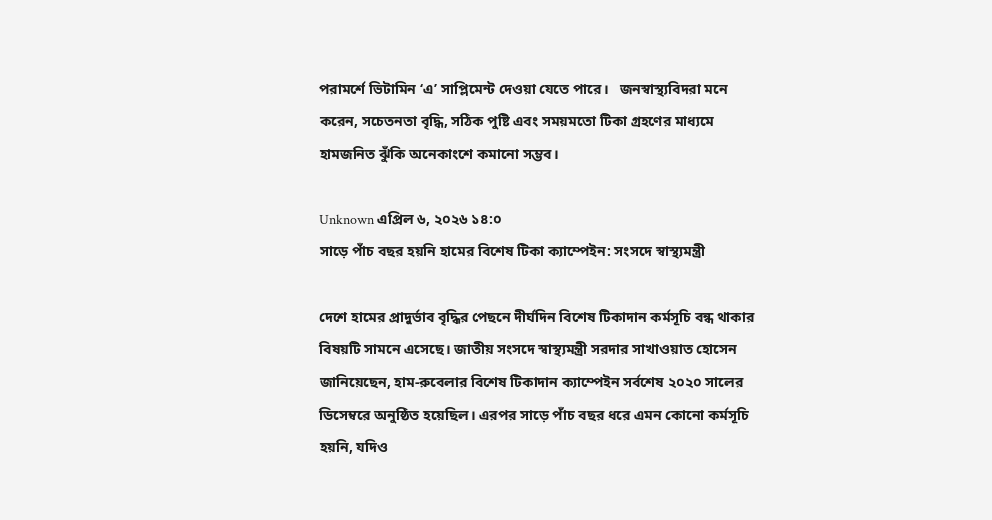পরামর্শে ভিটামিন ‘এ’ সাপ্লিমেন্ট দেওয়া যেতে পারে।   জনস্বাস্থ্যবিদরা মনে করেন, সচেতনতা বৃদ্ধি, সঠিক পুষ্টি এবং সময়মতো টিকা গ্রহণের মাধ্যমে হামজনিত ঝুঁকি অনেকাংশে কমানো সম্ভব।

Unknown এপ্রিল ৬, ২০২৬ ১৪:০
সাড়ে পাঁচ বছর হয়নি হামের বিশেষ টিকা ক্যাম্পেইন: সংসদে স্বাস্থ্যমন্ত্রী

দেশে হামের প্রাদুর্ভাব বৃদ্ধির পেছনে দীর্ঘদিন বিশেষ টিকাদান কর্মসূচি বন্ধ থাকার বিষয়টি সামনে এসেছে। জাতীয় সংসদে স্বাস্থ্যমন্ত্রী সরদার সাখাওয়াত হোসেন জানিয়েছেন, হাম-রুবেলার বিশেষ টিকাদান ক্যাম্পেইন সর্বশেষ ২০২০ সালের ডিসেম্বরে অনুষ্ঠিত হয়েছিল। এরপর সাড়ে পাঁচ বছর ধরে এমন কোনো কর্মসূচি হয়নি, যদিও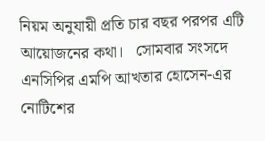নিয়ম অনুযায়ী প্রতি চার বছর পরপর এটি আয়োজনের কথা।   সোমবার সংসদে এনসিপির এমপি আখতার হোসেন-এর নোটিশের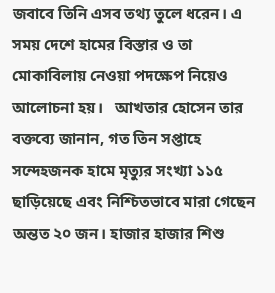জবাবে তিনি এসব তথ্য তুলে ধরেন। এ সময় দেশে হামের বিস্তার ও তা মোকাবিলায় নেওয়া পদক্ষেপ নিয়েও আলোচনা হয়।   আখতার হোসেন তার বক্তব্যে জানান, গত তিন সপ্তাহে সন্দেহজনক হামে মৃত্যুর সংখ্যা ১১৫ ছাড়িয়েছে এবং নিশ্চিতভাবে মারা গেছেন অন্তত ২০ জন। হাজার হাজার শিশু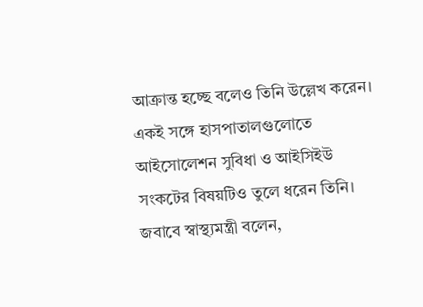আক্রান্ত হচ্ছে বলেও তিনি উল্লেখ করেন। একই সঙ্গে হাসপাতালগুলোতে আইসোলেশন সুবিধা ও আইসিইউ সংকটের বিষয়টিও তুলে ধরেন তিনি।   জবাবে স্বাস্থ্যমন্ত্রী বলেন,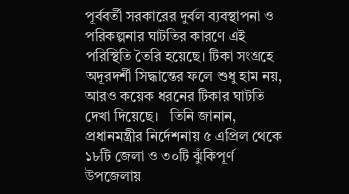পূর্ববর্তী সরকারের দুর্বল ব্যবস্থাপনা ও পরিকল্পনার ঘাটতির কারণে এই পরিস্থিতি তৈরি হয়েছে। টিকা সংগ্রহে অদূরদর্শী সিদ্ধান্তের ফলে শুধু হাম নয়, আরও কয়েক ধরনের টিকার ঘাটতি দেখা দিয়েছে।   তিনি জানান, প্রধানমন্ত্রীর নির্দেশনায় ৫ এপ্রিল থেকে ১৮টি জেলা ও ৩০টি ঝুঁকিপূর্ণ উপজেলায়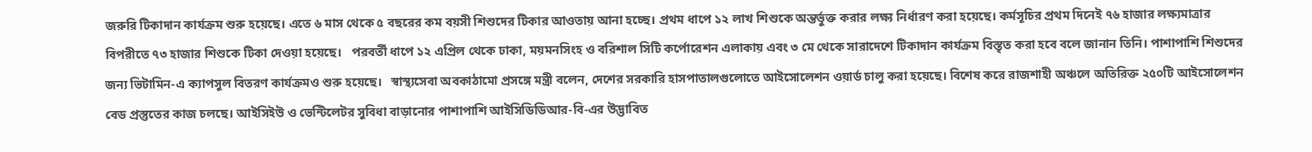জরুরি টিকাদান কার্যক্রম শুরু হয়েছে। এতে ৬ মাস থেকে ৫ বছরের কম বয়সী শিশুদের টিকার আওতায় আনা হচ্ছে। প্রথম ধাপে ১২ লাখ শিশুকে অন্তর্ভুক্ত করার লক্ষ্য নির্ধারণ করা হয়েছে। কর্মসূচির প্রথম দিনেই ৭৬ হাজার লক্ষ্যমাত্রার বিপরীতে ৭৩ হাজার শিশুকে টিকা দেওয়া হয়েছে।   পরবর্তী ধাপে ১২ এপ্রিল থেকে ঢাকা, ময়মনসিংহ ও বরিশাল সিটি কর্পোরেশন এলাকায় এবং ৩ মে থেকে সারাদেশে টিকাদান কার্যক্রম বিস্তৃত করা হবে বলে জানান তিনি। পাশাপাশি শিশুদের জন্য ভিটামিন-এ ক্যাপসুল বিতরণ কার্যক্রমও শুরু হয়েছে।   স্বাস্থ্যসেবা অবকাঠামো প্রসঙ্গে মন্ত্রী বলেন, দেশের সরকারি হাসপাতালগুলোতে আইসোলেশন ওয়ার্ড চালু করা হয়েছে। বিশেষ করে রাজশাহী অঞ্চলে অতিরিক্ত ২৫০টি আইসোলেশন বেড প্রস্তুতের কাজ চলছে। আইসিইউ ও ভেন্টিলেটর সুবিধা বাড়ানোর পাশাপাশি আইসিডিডিআর-বি-এর উদ্ভাবিত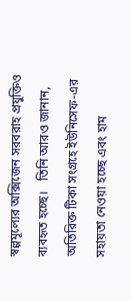স্বল্পমূল্যের অক্সিজেন সরবরাহ প্রযুক্তিও ব্যবহৃত হচ্ছে।   তিনি আরও জানান, অতিরিক্ত টিকা সংগ্রহে ইউনিসেফ-এর সহায়তা নেওয়া হচ্ছে এবং হাম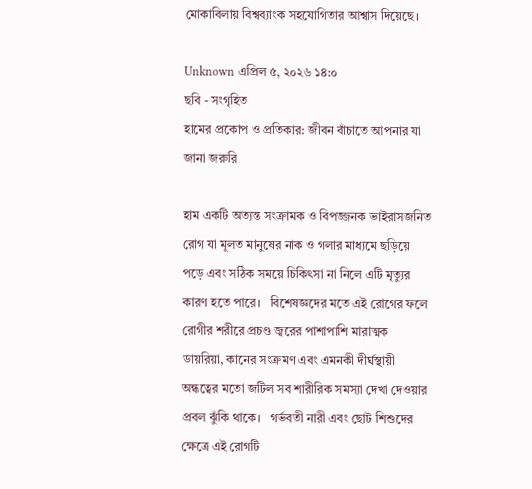মোকাবিলায় বিশ্বব্যাংক সহযোগিতার আশ্বাস দিয়েছে।

Unknown এপ্রিল ৫, ২০২৬ ১৪:০
ছবি - সংগৃহিত
হামের প্রকোপ ও প্রতিকার: জীবন বাঁচাতে আপনার যা জানা জরুরি

হাম একটি অত্যন্ত সংক্রামক ও বিপজ্জনক ভাইরাসজনিত রোগ যা মূলত মানুষের নাক ও গলার মাধ্যমে ছড়িয়ে পড়ে এবং সঠিক সময়ে চিকিৎসা না নিলে এটি মৃত্যুর কারণ হতে পারে।   বিশেষজ্ঞদের মতে এই রোগের ফলে রোগীর শরীরে প্রচণ্ড জ্বরের পাশাপাশি মারাত্মক ডায়রিয়া, কানের সংক্রমণ এবং এমনকী দীর্ঘস্থায়ী অন্ধত্বের মতো জটিল সব শারীরিক সমস্যা দেখা দেওয়ার প্রবল ঝুঁকি থাকে।   গর্ভবতী নারী এবং ছোট শিশুদের ক্ষেত্রে এই রোগটি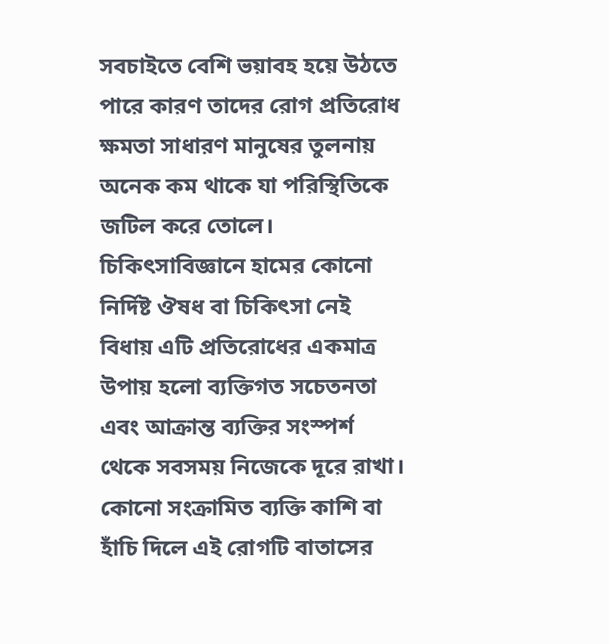সবচাইতে বেশি ভয়াবহ হয়ে উঠতে পারে কারণ তাদের রোগ প্রতিরোধ ক্ষমতা সাধারণ মানুষের তুলনায় অনেক কম থাকে যা পরিস্থিতিকে জটিল করে তোলে।   চিকিৎসাবিজ্ঞানে হামের কোনো নির্দিষ্ট ঔষধ বা চিকিৎসা নেই বিধায় এটি প্রতিরোধের একমাত্র উপায় হলো ব্যক্তিগত সচেতনতা এবং আক্রান্ত ব্যক্তির সংস্পর্শ থেকে সবসময় নিজেকে দূরে রাখা।   কোনো সংক্রামিত ব্যক্তি কাশি বা হাঁচি দিলে এই রোগটি বাতাসের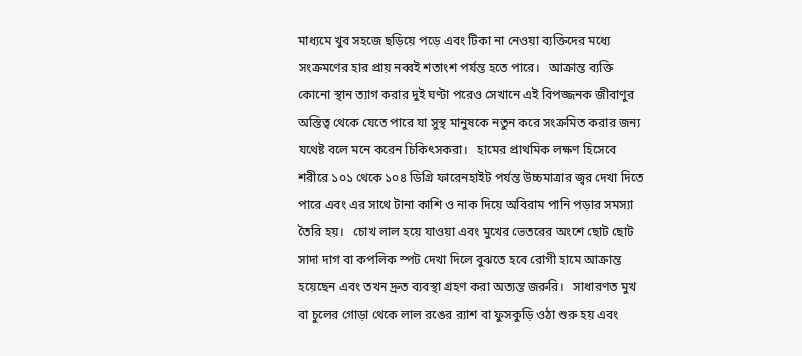মাধ্যমে খুব সহজে ছড়িয়ে পড়ে এবং টিকা না নেওয়া ব্যক্তিদের মধ্যে সংক্রমণের হার প্রায় নব্বই শতাংশ পর্যন্ত হতে পারে।   আক্রান্ত ব্যক্তি কোনো স্থান ত্যাগ করার দুই ঘণ্টা পরেও সেখানে এই বিপজ্জনক জীবাণুর অস্তিত্ব থেকে যেতে পারে যা সুস্থ মানুষকে নতুন করে সংক্রমিত করার জন্য যথেষ্ট বলে মনে করেন চিকিৎসকরা।   হামের প্রাথমিক লক্ষণ হিসেবে শরীরে ১০১ থেকে ১০৪ ডিগ্রি ফারেনহাইট পর্যন্ত উচ্চমাত্রার জ্বর দেখা দিতে পারে এবং এর সাথে টানা কাশি ও নাক দিয়ে অবিরাম পানি পড়ার সমস্যা তৈরি হয়।   চোখ লাল হয়ে যাওয়া এবং মুখের ভেতরের অংশে ছোট ছোট সাদা দাগ বা কপলিক স্পট দেখা দিলে বুঝতে হবে রোগী হামে আক্রান্ত হয়েছেন এবং তখন দ্রুত ব্যবস্থা গ্রহণ করা অত্যন্ত জরুরি।   সাধারণত মুখ বা চুলের গোড়া থেকে লাল রঙের র‍্যাশ বা ফুসকুড়ি ওঠা শুরু হয় এবং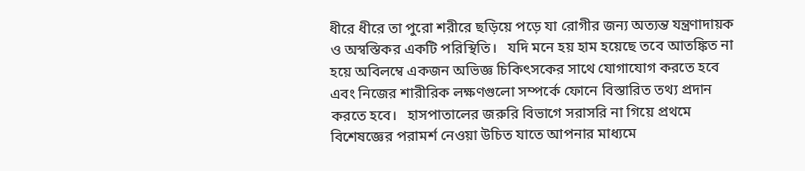ধীরে ধীরে তা পুরো শরীরে ছড়িয়ে পড়ে যা রোগীর জন্য অত্যন্ত যন্ত্রণাদায়ক ও অস্বস্তিকর একটি পরিস্থিতি।   যদি মনে হয় হাম হয়েছে তবে আতঙ্কিত না হয়ে অবিলম্বে একজন অভিজ্ঞ চিকিৎসকের সাথে যোগাযোগ করতে হবে এবং নিজের শারীরিক লক্ষণগুলো সম্পর্কে ফোনে বিস্তারিত তথ্য প্রদান করতে হবে।   হাসপাতালের জরুরি বিভাগে সরাসরি না গিয়ে প্রথমে বিশেষজ্ঞের পরামর্শ নেওয়া উচিত যাতে আপনার মাধ্যমে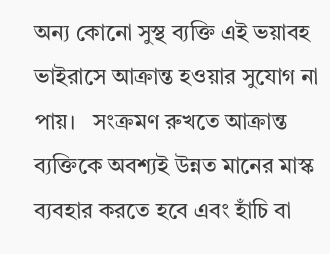অন্য কোনো সুস্থ ব্যক্তি এই ভয়াবহ ভাইরাসে আক্রান্ত হওয়ার সুযোগ না পায়।   সংক্রমণ রুখতে আক্রান্ত ব্যক্তিকে অবশ্যই উন্নত মানের মাস্ক ব্যবহার করতে হবে এবং হাঁচি বা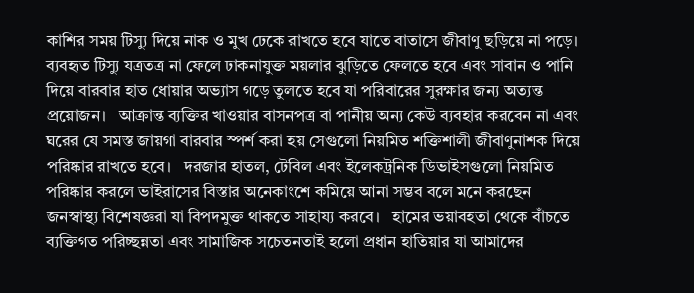কাশির সময় টিস্যু দিয়ে নাক ও মুখ ঢেকে রাখতে হবে যাতে বাতাসে জীবাণু ছড়িয়ে না পড়ে।   ব্যবহৃত টিস্যু যত্রতত্র না ফেলে ঢাকনাযুক্ত ময়লার ঝুড়িতে ফেলতে হবে এবং সাবান ও পানি দিয়ে বারবার হাত ধোয়ার অভ্যাস গড়ে তুলতে হবে যা পরিবারের সুরক্ষার জন্য অত্যন্ত প্রয়োজন।   আক্রান্ত ব্যক্তির খাওয়ার বাসনপত্র বা পানীয় অন্য কেউ ব্যবহার করবেন না এবং ঘরের যে সমস্ত জায়গা বারবার স্পর্শ করা হয় সেগুলো নিয়মিত শক্তিশালী জীবাণুনাশক দিয়ে পরিষ্কার রাখতে হবে।   দরজার হাতল, টেবিল এবং ইলেকট্রনিক ডিভাইসগুলো নিয়মিত পরিষ্কার করলে ভাইরাসের বিস্তার অনেকাংশে কমিয়ে আনা সম্ভব বলে মনে করছেন জনস্বাস্থ্য বিশেষজ্ঞরা যা বিপদমুক্ত থাকতে সাহায্য করবে।   হামের ভয়াবহতা থেকে বাঁচতে ব্যক্তিগত পরিচ্ছন্নতা এবং সামাজিক সচেতনতাই হলো প্রধান হাতিয়ার যা আমাদের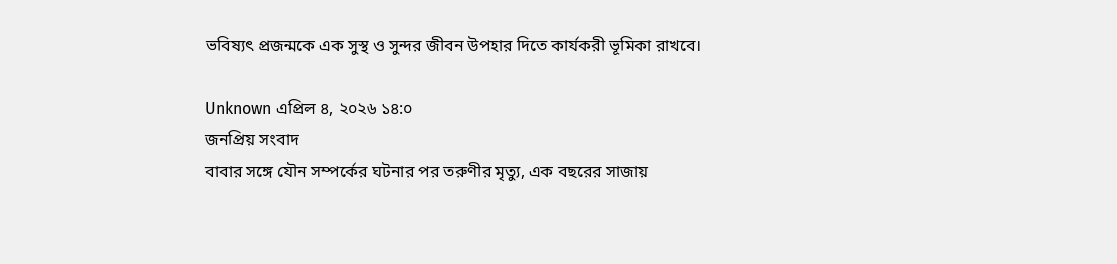ভবিষ্যৎ প্রজন্মকে এক সুস্থ ও সুন্দর জীবন উপহার দিতে কার্যকরী ভূমিকা রাখবে।

Unknown এপ্রিল ৪, ২০২৬ ১৪:০
জনপ্রিয় সংবাদ
বাবার সঙ্গে যৌন সম্পর্কের ঘটনার পর তরুণীর মৃত্যু, এক বছরের সাজায়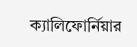ক্যালিফোর্নিয়ার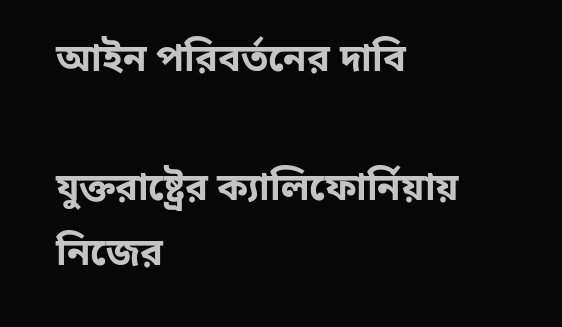আইন পরিবর্তনের দাবি

যুক্তরাষ্ট্রের ক্যালিফোর্নিয়ায় নিজের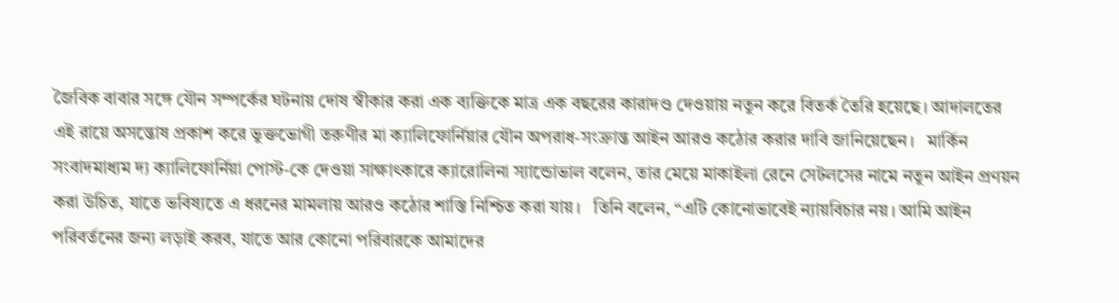জৈবিক বাবার সঙ্গে যৌন সম্পর্কের ঘটনায় দোষ স্বীকার করা এক ব্যক্তিকে মাত্র এক বছরের কারাদণ্ড দেওয়ায় নতুন করে বিতর্ক তৈরি হয়েছে। আদালতের এই রায়ে অসন্তোষ প্রকাশ করে ভুক্তভোগী তরুণীর মা ক্যালিফোর্নিয়ার যৌন অপরাধ-সংক্রান্ত আইন আরও কঠোর করার দাবি জানিয়েছেন।   মার্কিন সংবাদমাধ্যম দ্য ক্যালিফোর্নিয়া পোস্ট-কে দেওয়া সাক্ষাৎকারে ক্যারোলিনা স্যান্ডোভাল বলেন, তার মেয়ে মাকাইলা রেনে সেটলসের নামে নতুন আইন প্রণয়ন করা উচিত, যাতে ভবিষ্যতে এ ধরনের মামলায় আরও কঠোর শাস্তি নিশ্চিত করা যায়।   তিনি বলেন, “এটি কোনোভাবেই ন্যায়বিচার নয়। আমি আইন পরিবর্তনের জন্য লড়াই করব, যাতে আর কোনো পরিবারকে আমাদের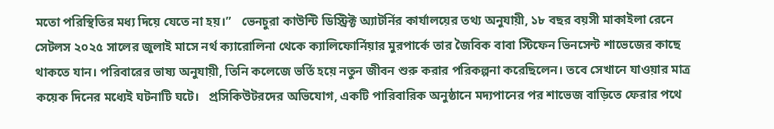মতো পরিস্থিতির মধ্য দিয়ে যেতে না হয়।”   ভেনচুরা কাউন্টি ডিস্ট্রিক্ট অ্যাটর্নির কার্যালয়ের তথ্য অনুযায়ী, ১৮ বছর বয়সী মাকাইলা রেনে সেটলস ২০২৫ সালের জুলাই মাসে নর্থ ক্যারোলিনা থেকে ক্যালিফোর্নিয়ার মুরপার্কে তার জৈবিক বাবা স্টিফেন ভিনসেন্ট শাভেজের কাছে থাকতে যান। পরিবারের ভাষ্য অনুযায়ী, তিনি কলেজে ভর্তি হয়ে নতুন জীবন শুরু করার পরিকল্পনা করেছিলেন। তবে সেখানে যাওয়ার মাত্র কয়েক দিনের মধ্যেই ঘটনাটি ঘটে।   প্রসিকিউটরদের অভিযোগ, একটি পারিবারিক অনুষ্ঠানে মদ্যপানের পর শাভেজ বাড়িতে ফেরার পথে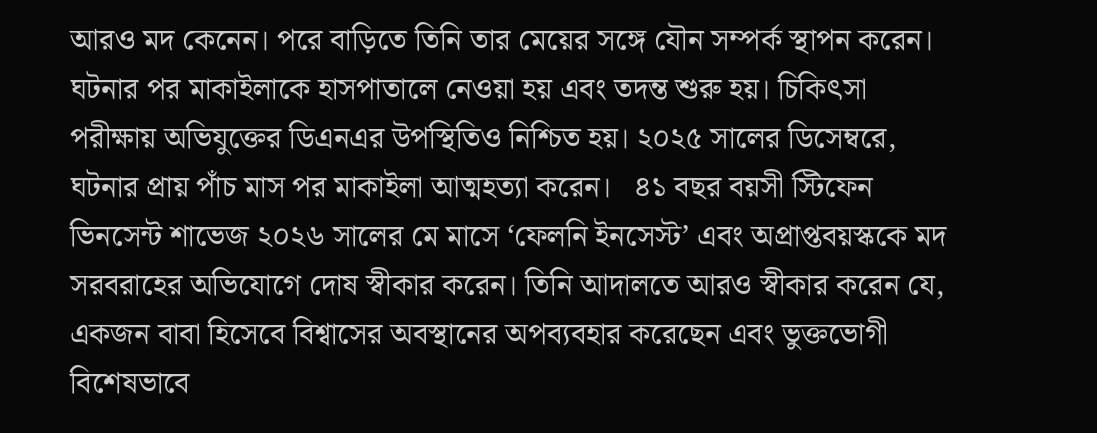আরও মদ কেনেন। পরে বাড়িতে তিনি তার মেয়ের সঙ্গে যৌন সম্পর্ক স্থাপন করেন। ঘটনার পর মাকাইলাকে হাসপাতালে নেওয়া হয় এবং তদন্ত শুরু হয়। চিকিৎসা পরীক্ষায় অভিযুক্তের ডিএনএর উপস্থিতিও নিশ্চিত হয়। ২০২৫ সালের ডিসেম্বরে, ঘটনার প্রায় পাঁচ মাস পর মাকাইলা আত্মহত্যা করেন।   ৪১ বছর বয়সী স্টিফেন ভিনসেন্ট শাভেজ ২০২৬ সালের মে মাসে ‘ফেলনি ইনসেস্ট’ এবং অপ্রাপ্তবয়স্ককে মদ সরবরাহের অভিযোগে দোষ স্বীকার করেন। তিনি আদালতে আরও স্বীকার করেন যে, একজন বাবা হিসেবে বিশ্বাসের অবস্থানের অপব্যবহার করেছেন এবং ভুক্তভোগী বিশেষভাবে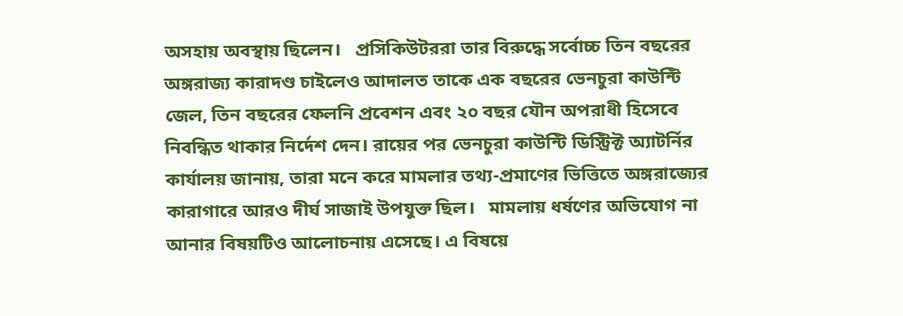অসহায় অবস্থায় ছিলেন।   প্রসিকিউটররা তার বিরুদ্ধে সর্বোচ্চ তিন বছরের অঙ্গরাজ্য কারাদণ্ড চাইলেও আদালত তাকে এক বছরের ভেনচুরা কাউন্টি জেল, তিন বছরের ফেলনি প্রবেশন এবং ২০ বছর যৌন অপরাধী হিসেবে নিবন্ধিত থাকার নির্দেশ দেন। রায়ের পর ভেনচুরা কাউন্টি ডিস্ট্রিক্ট অ্যাটর্নির কার্যালয় জানায়, তারা মনে করে মামলার তথ্য-প্রমাণের ভিত্তিতে অঙ্গরাজ্যের কারাগারে আরও দীর্ঘ সাজাই উপযুক্ত ছিল।   মামলায় ধর্ষণের অভিযোগ না আনার বিষয়টিও আলোচনায় এসেছে। এ বিষয়ে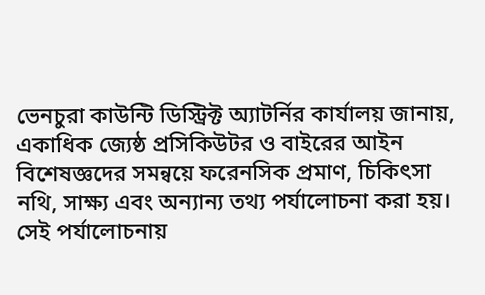ভেনচুরা কাউন্টি ডিস্ট্রিক্ট অ্যাটর্নির কার্যালয় জানায়, একাধিক জ্যেষ্ঠ প্রসিকিউটর ও বাইরের আইন বিশেষজ্ঞদের সমন্বয়ে ফরেনসিক প্রমাণ, চিকিৎসা নথি, সাক্ষ্য এবং অন্যান্য তথ্য পর্যালোচনা করা হয়। সেই পর্যালোচনায়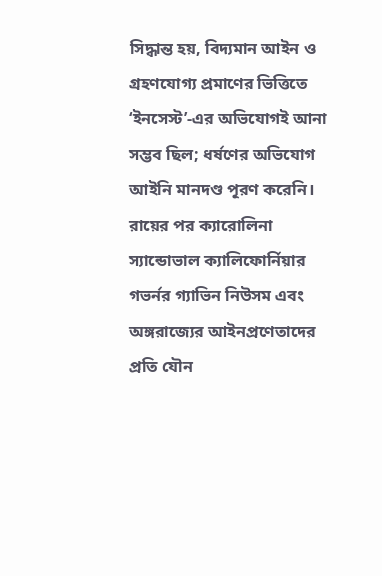সিদ্ধান্ত হয়, বিদ্যমান আইন ও গ্রহণযোগ্য প্রমাণের ভিত্তিতে ‘ইনসেস্ট’-এর অভিযোগই আনা সম্ভব ছিল; ধর্ষণের অভিযোগ আইনি মানদণ্ড পূরণ করেনি।   রায়ের পর ক্যারোলিনা স্যান্ডোভাল ক্যালিফোর্নিয়ার গভর্নর গ্যাভিন নিউসম এবং অঙ্গরাজ্যের আইনপ্রণেতাদের প্রতি যৌন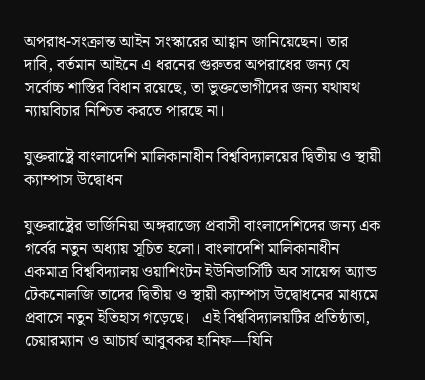অপরাধ-সংক্রান্ত আইন সংস্কারের আহ্বান জানিয়েছেন। তার দাবি, বর্তমান আইনে এ ধরনের গুরুতর অপরাধের জন্য যে সর্বোচ্চ শাস্তির বিধান রয়েছে, তা ভুক্তভোগীদের জন্য যথাযথ ন্যায়বিচার নিশ্চিত করতে পারছে না।

যুক্তরাষ্ট্রে বাংলাদেশি মালিকানাধীন বিশ্ববিদ্যালয়ের দ্বিতীয় ও স্থায়ী ক্যাম্পাস উদ্বোধন

যুক্তরাষ্ট্রের ভার্জিনিয়া অঙ্গরাজ্যে প্রবাসী বাংলাদেশিদের জন্য এক গর্বের নতুন অধ্যায় সূচিত হলো। বাংলাদেশি মালিকানাধীন একমাত্র বিশ্ববিদ্যালয় ওয়াশিংটন ইউনিভার্সিটি অব সায়েন্স অ্যান্ড টেকনোলজি তাদের দ্বিতীয় ও স্থায়ী ক্যাম্পাস উদ্বোধনের মাধ্যমে প্রবাসে নতুন ইতিহাস গড়েছে।   এই বিশ্ববিদ্যালয়টির প্রতিষ্ঠাতা, চেয়ারম্যান ও আচার্য আবুবকর হানিফ—যিনি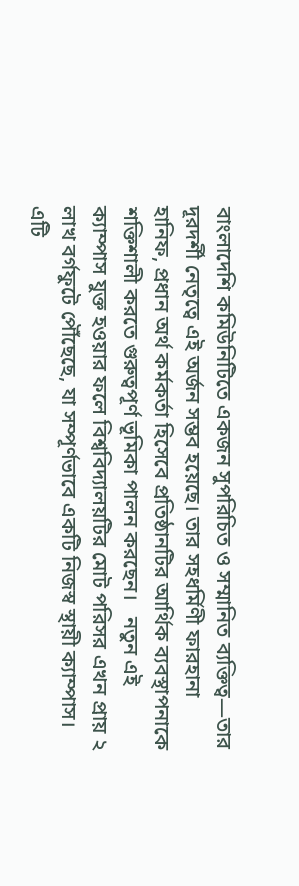বাংলাদেশি কমিউনিটিতে একজন সুপরিচিত ও সম্মানিত ব্যক্তিত্ব—তার দূরদর্শী নেতৃত্বে এই অর্জন সম্ভব হয়েছে। তার সহধর্মিণী ফারহানা হানিফ, প্রধান অর্থ কর্মকর্তা হিসেবে প্রতিষ্ঠানটির আর্থিক ব্যবস্থাপনাকে শক্তিশালী করতে গুরুত্বপূর্ণ ভূমিকা পালন করছেন।   নতুন এই ক্যাম্পাস যুক্ত হওয়ার ফলে বিশ্ববিদ্যালয়টির মোট পরিসর এখন প্রায় ২ লাখ বর্গফুটে পৌঁছেছে, যা সম্পূর্ণভাবে একটি নিজস্ব স্থায়ী ক্যাম্পাস। এটি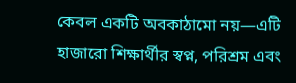কেবল একটি অবকাঠামো নয়—এটি হাজারো শিক্ষার্থীর স্বপ্ন, পরিশ্রম এবং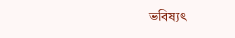ভবিষ্যৎ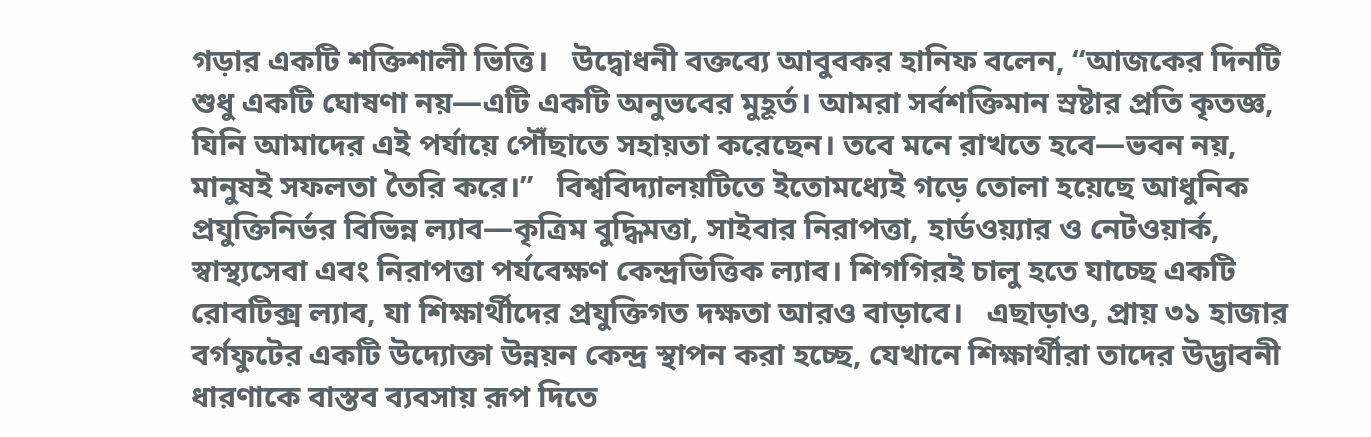গড়ার একটি শক্তিশালী ভিত্তি।   উদ্বোধনী বক্তব্যে আবুবকর হানিফ বলেন, “আজকের দিনটি শুধু একটি ঘোষণা নয়—এটি একটি অনুভবের মুহূর্ত। আমরা সর্বশক্তিমান স্রষ্টার প্রতি কৃতজ্ঞ, যিনি আমাদের এই পর্যায়ে পৌঁছাতে সহায়তা করেছেন। তবে মনে রাখতে হবে—ভবন নয়, মানুষই সফলতা তৈরি করে।”   বিশ্ববিদ্যালয়টিতে ইতোমধ্যেই গড়ে তোলা হয়েছে আধুনিক প্রযুক্তিনির্ভর বিভিন্ন ল্যাব—কৃত্রিম বুদ্ধিমত্তা, সাইবার নিরাপত্তা, হার্ডওয়্যার ও নেটওয়ার্ক, স্বাস্থ্যসেবা এবং নিরাপত্তা পর্যবেক্ষণ কেন্দ্রভিত্তিক ল্যাব। শিগগিরই চালু হতে যাচ্ছে একটি রোবটিক্স ল্যাব, যা শিক্ষার্থীদের প্রযুক্তিগত দক্ষতা আরও বাড়াবে।   এছাড়াও, প্রায় ৩১ হাজার বর্গফুটের একটি উদ্যোক্তা উন্নয়ন কেন্দ্র স্থাপন করা হচ্ছে, যেখানে শিক্ষার্থীরা তাদের উদ্ভাবনী ধারণাকে বাস্তব ব্যবসায় রূপ দিতে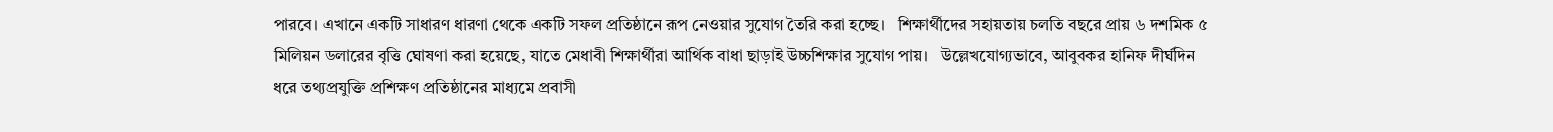পারবে। এখানে একটি সাধারণ ধারণা থেকে একটি সফল প্রতিষ্ঠানে রূপ নেওয়ার সুযোগ তৈরি করা হচ্ছে।   শিক্ষার্থীদের সহায়তায় চলতি বছরে প্রায় ৬ দশমিক ৫ মিলিয়ন ডলারের বৃত্তি ঘোষণা করা হয়েছে, যাতে মেধাবী শিক্ষার্থীরা আর্থিক বাধা ছাড়াই উচ্চশিক্ষার সুযোগ পায়।   উল্লেখযোগ্যভাবে, আবুবকর হানিফ দীর্ঘদিন ধরে তথ্যপ্রযুক্তি প্রশিক্ষণ প্রতিষ্ঠানের মাধ্যমে প্রবাসী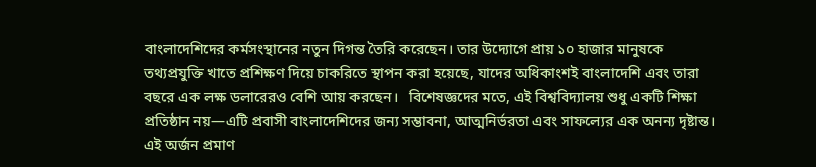বাংলাদেশিদের কর্মসংস্থানের নতুন দিগন্ত তৈরি করেছেন। তার উদ্যোগে প্রায় ১০ হাজার মানুষকে তথ্যপ্রযুক্তি খাতে প্রশিক্ষণ দিয়ে চাকরিতে স্থাপন করা হয়েছে, যাদের অধিকাংশই বাংলাদেশি এবং তারা বছরে এক লক্ষ ডলারেরও বেশি আয় করছেন।   বিশেষজ্ঞদের মতে, এই বিশ্ববিদ্যালয় শুধু একটি শিক্ষা প্রতিষ্ঠান নয়—এটি প্রবাসী বাংলাদেশিদের জন্য সম্ভাবনা, আত্মনির্ভরতা এবং সাফল্যের এক অনন্য দৃষ্টান্ত।   এই অর্জন প্রমাণ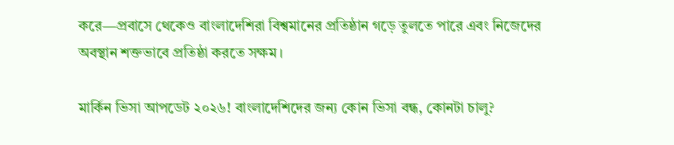করে—প্রবাসে থেকেও বাংলাদেশিরা বিশ্বমানের প্রতিষ্ঠান গড়ে তুলতে পারে এবং নিজেদের অবস্থান শক্তভাবে প্রতিষ্ঠা করতে সক্ষম।

মার্কিন ভিসা আপডেট ২০২৬! বাংলাদেশিদের জন্য কোন ভিসা বন্ধ, কোনটা চালু?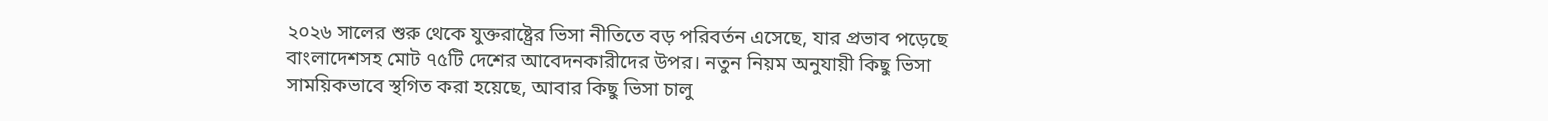২০২৬ সালের শুরু থেকে যুক্তরাষ্ট্রের ভিসা নীতিতে বড় পরিবর্তন এসেছে, যার প্রভাব পড়েছে বাংলাদেশসহ মোট ৭৫টি দেশের আবেদনকারীদের উপর। নতুন নিয়ম অনুযায়ী কিছু ভিসা সাময়িকভাবে স্থগিত করা হয়েছে, আবার কিছু ভিসা চালু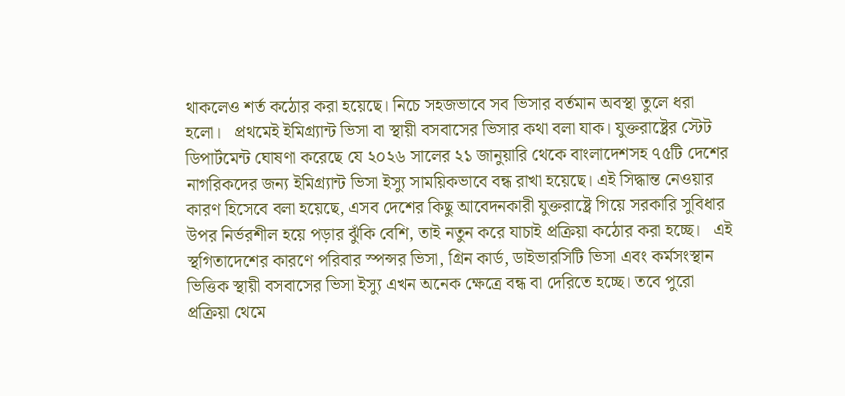থাকলেও শর্ত কঠোর করা হয়েছে। নিচে সহজভাবে সব ভিসার বর্তমান অবস্থা তুলে ধরা হলো।   প্রথমেই ইমিগ্র্যান্ট ভিসা বা স্থায়ী বসবাসের ভিসার কথা বলা যাক। যুক্তরাষ্ট্রের স্টেট ডিপার্টমেন্ট ঘোষণা করেছে যে ২০২৬ সালের ২১ জানুয়ারি থেকে বাংলাদেশসহ ৭৫টি দেশের নাগরিকদের জন্য ইমিগ্র্যান্ট ভিসা ইস্যু সাময়িকভাবে বন্ধ রাখা হয়েছে। এই সিদ্ধান্ত নেওয়ার কারণ হিসেবে বলা হয়েছে, এসব দেশের কিছু আবেদনকারী যুক্তরাষ্ট্রে গিয়ে সরকারি সুবিধার উপর নির্ভরশীল হয়ে পড়ার ঝুঁকি বেশি, তাই নতুন করে যাচাই প্রক্রিয়া কঠোর করা হচ্ছে।   এই স্থগিতাদেশের কারণে পরিবার স্পন্সর ভিসা, গ্রিন কার্ড, ডাইভারসিটি ভিসা এবং কর্মসংস্থান ভিত্তিক স্থায়ী বসবাসের ভিসা ইস্যু এখন অনেক ক্ষেত্রে বন্ধ বা দেরিতে হচ্ছে। তবে পুরো প্রক্রিয়া থেমে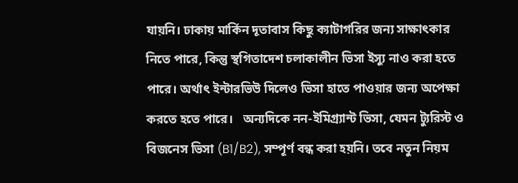যায়নি। ঢাকায় মার্কিন দূতাবাস কিছু ক্যাটাগরির জন্য সাক্ষাৎকার নিতে পারে, কিন্তু স্থগিতাদেশ চলাকালীন ভিসা ইস্যু নাও করা হতে পারে। অর্থাৎ ইন্টারভিউ দিলেও ভিসা হাতে পাওয়ার জন্য অপেক্ষা করতে হতে পারে।   অন্যদিকে নন-ইমিগ্র্যান্ট ভিসা, যেমন ট্যুরিস্ট ও বিজনেস ভিসা (B1/B2), সম্পূর্ণ বন্ধ করা হয়নি। তবে নতুন নিয়ম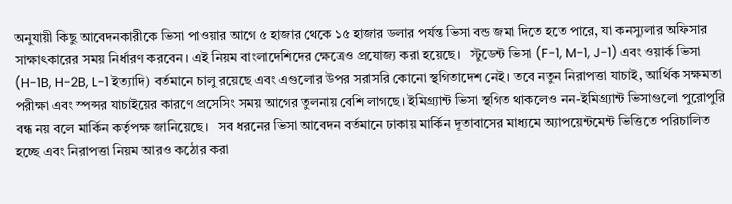অনুযায়ী কিছু আবেদনকারীকে ভিসা পাওয়ার আগে ৫ হাজার থেকে ১৫ হাজার ডলার পর্যন্ত ভিসা বন্ড জমা দিতে হতে পারে, যা কনস্যুলার অফিসার সাক্ষাৎকারের সময় নির্ধারণ করবেন। এই নিয়ম বাংলাদেশিদের ক্ষেত্রেও প্রযোজ্য করা হয়েছে।   স্টুডেন্ট ভিসা (F-1, M-1, J-1) এবং ওয়ার্ক ভিসা (H-1B, H-2B, L-1 ইত্যাদি) বর্তমানে চালু রয়েছে এবং এগুলোর উপর সরাসরি কোনো স্থগিতাদেশ নেই। তবে নতুন নিরাপত্তা যাচাই, আর্থিক সক্ষমতা পরীক্ষা এবং স্পন্সর যাচাইয়ের কারণে প্রসেসিং সময় আগের তুলনায় বেশি লাগছে। ইমিগ্র্যান্ট ভিসা স্থগিত থাকলেও নন-ইমিগ্র্যান্ট ভিসাগুলো পুরোপুরি বন্ধ নয় বলে মার্কিন কর্তৃপক্ষ জানিয়েছে।   সব ধরনের ভিসা আবেদন বর্তমানে ঢাকায় মার্কিন দূতাবাসের মাধ্যমে অ্যাপয়েন্টমেন্ট ভিত্তিতে পরিচালিত হচ্ছে এবং নিরাপত্তা নিয়ম আরও কঠোর করা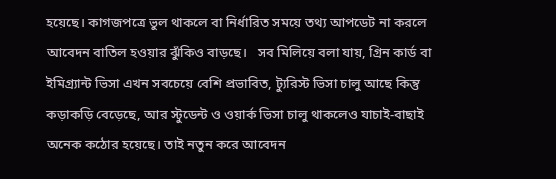হয়েছে। কাগজপত্রে ভুল থাকলে বা নির্ধারিত সময়ে তথ্য আপডেট না করলে আবেদন বাতিল হওয়ার ঝুঁকিও বাড়ছে।   সব মিলিয়ে বলা যায়, গ্রিন কার্ড বা ইমিগ্র্যান্ট ভিসা এখন সবচেয়ে বেশি প্রভাবিত, ট্যুরিস্ট ভিসা চালু আছে কিন্তু কড়াকড়ি বেড়েছে, আর স্টুডেন্ট ও ওয়ার্ক ভিসা চালু থাকলেও যাচাই-বাছাই অনেক কঠোর হয়েছে। তাই নতুন করে আবেদন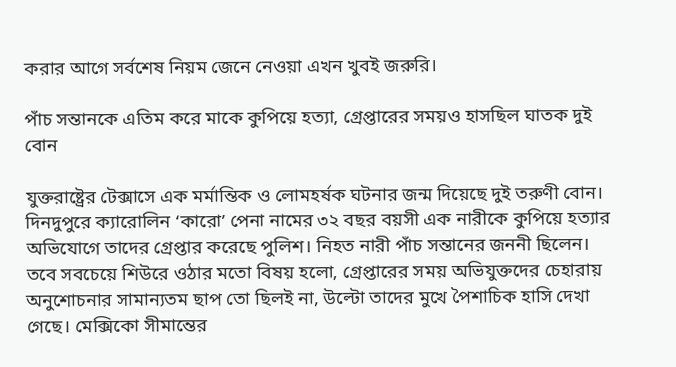করার আগে সর্বশেষ নিয়ম জেনে নেওয়া এখন খুবই জরুরি।

পাঁচ সন্তানকে এতিম করে মাকে কুপিয়ে হত্যা, গ্রেপ্তারের সময়ও হাসছিল ঘাতক দুই বোন

যুক্তরাষ্ট্রের টেক্সাসে এক মর্মান্তিক ও লোমহর্ষক ঘটনার জন্ম দিয়েছে দুই তরুণী বোন। দিনদুপুরে ক্যারোলিন ‘কারো’ পেনা নামের ৩২ বছর বয়সী এক নারীকে কুপিয়ে হত্যার অভিযোগে তাদের গ্রেপ্তার করেছে পুলিশ। নিহত নারী পাঁচ সন্তানের জননী ছিলেন। তবে সবচেয়ে শিউরে ওঠার মতো বিষয় হলো, গ্রেপ্তারের সময় অভিযুক্তদের চেহারায় অনুশোচনার সামান্যতম ছাপ তো ছিলই না, উল্টো তাদের মুখে পৈশাচিক হাসি দেখা গেছে। মেক্সিকো সীমান্তের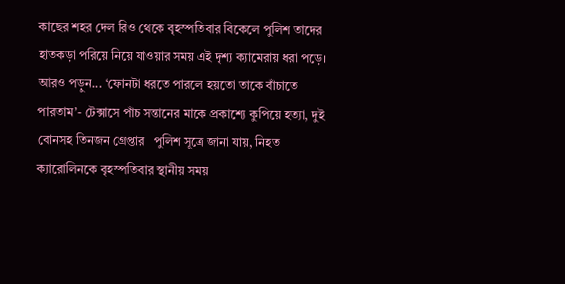কাছের শহর দেল রিও থেকে বৃহস্পতিবার বিকেলে পুলিশ তাদের হাতকড়া পরিয়ে নিয়ে যাওয়ার সময় এই দৃশ্য ক্যামেরায় ধরা পড়ে।   আরও পড়ুন... ‘ফোনটা ধরতে পারলে হয়তো তাকে বাঁচাতে পারতাম’- টেক্সাসে পাঁচ সন্তানের মাকে প্রকাশ্যে কুপিয়ে হত্যা, দুই বোনসহ তিনজন গ্রেপ্তার   পুলিশ সূত্রে জানা যায়, নিহত ক্যারোলিনকে বৃহস্পতিবার স্থানীয় সময়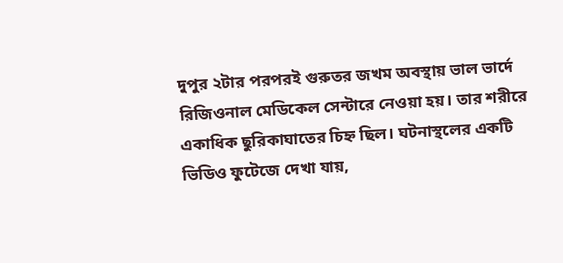দুপুর ২টার পরপরই গুরুতর জখম অবস্থায় ভাল ভার্দে রিজিওনাল মেডিকেল সেন্টারে নেওয়া হয়। তার শরীরে একাধিক ছুরিকাঘাতের চিহ্ন ছিল। ঘটনাস্থলের একটি ভিডিও ফুটেজে দেখা যায়,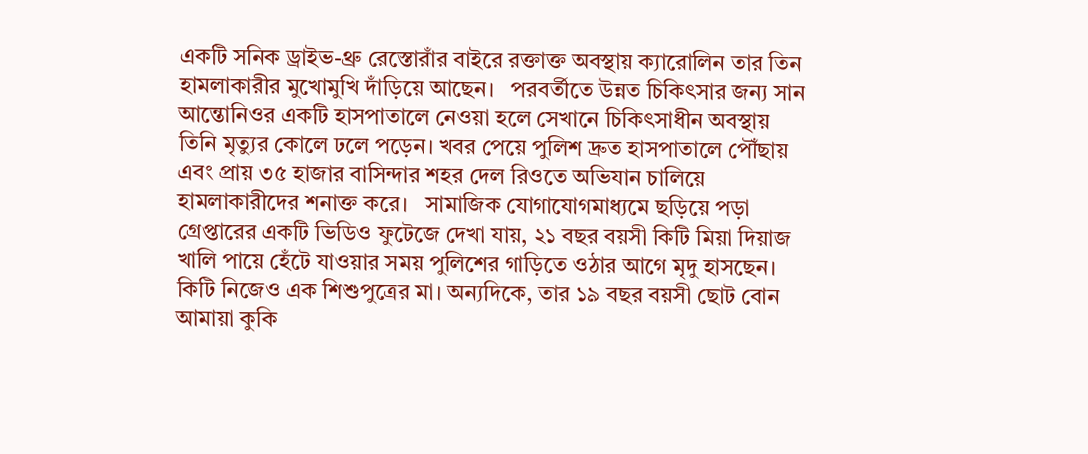একটি সনিক ড্রাইভ-থ্রু রেস্তোরাঁর বাইরে রক্তাক্ত অবস্থায় ক্যারোলিন তার তিন হামলাকারীর মুখোমুখি দাঁড়িয়ে আছেন।   পরবর্তীতে উন্নত চিকিৎসার জন্য সান আন্তোনিওর একটি হাসপাতালে নেওয়া হলে সেখানে চিকিৎসাধীন অবস্থায় তিনি মৃত্যুর কোলে ঢলে পড়েন। খবর পেয়ে পুলিশ দ্রুত হাসপাতালে পৌঁছায় এবং প্রায় ৩৫ হাজার বাসিন্দার শহর দেল রিওতে অভিযান চালিয়ে হামলাকারীদের শনাক্ত করে।   সামাজিক যোগাযোগমাধ্যমে ছড়িয়ে পড়া গ্রেপ্তারের একটি ভিডিও ফুটেজে দেখা যায়, ২১ বছর বয়সী কিটি মিয়া দিয়াজ খালি পায়ে হেঁটে যাওয়ার সময় পুলিশের গাড়িতে ওঠার আগে মৃদু হাসছেন। কিটি নিজেও এক শিশুপুত্রের মা। অন্যদিকে, তার ১৯ বছর বয়সী ছোট বোন আমায়া কুকি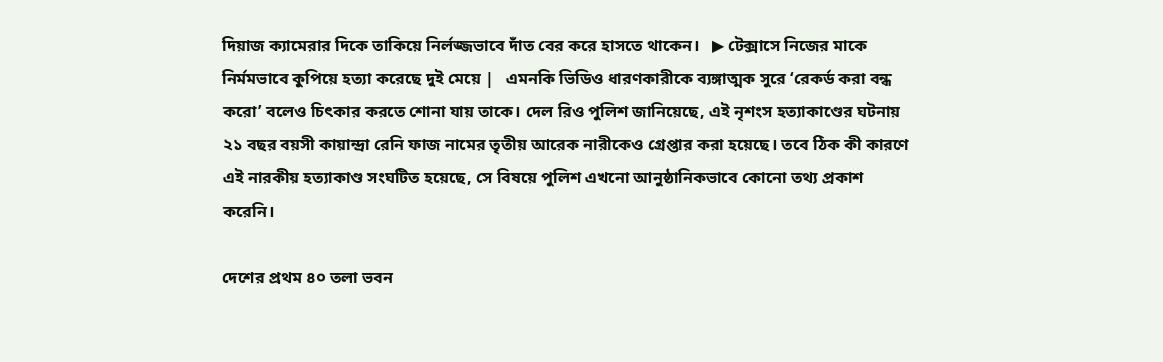দিয়াজ ক্যামেরার দিকে তাকিয়ে নির্লজ্জভাবে দাঁত বের করে হাসতে থাকেন।   ▶ টেক্সাসে নিজের মাকে নির্মমভাবে কুপিয়ে হত্যা করেছে দুই মেয়ে |   এমনকি ভিডিও ধারণকারীকে ব্যঙ্গাত্মক সুরে ‘রেকর্ড করা বন্ধ করো’ বলেও চিৎকার করতে শোনা যায় তাকে। দেল রিও পুলিশ জানিয়েছে, এই নৃশংস হত্যাকাণ্ডের ঘটনায় ২১ বছর বয়সী কায়ান্দ্রা রেনি ফাজ নামের তৃতীয় আরেক নারীকেও গ্রেপ্তার করা হয়েছে। তবে ঠিক কী কারণে এই নারকীয় হত্যাকাণ্ড সংঘটিত হয়েছে, সে বিষয়ে পুলিশ এখনো আনুষ্ঠানিকভাবে কোনো তথ্য প্রকাশ করেনি।

দেশের প্রথম ৪০ তলা ভবন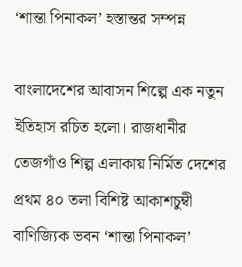‘শান্তা পিনাকল’ হস্তান্তর সম্পন্ন

বাংলাদেশের আবাসন শিল্পে এক নতুন ইতিহাস রচিত হলো। রাজধানীর তেজগাঁও শিল্প এলাকায় নির্মিত দেশের প্রথম ৪০ তলা বিশিষ্ট আকাশচুম্বী বাণিজ্যিক ভবন ‘শান্তা পিনাকল’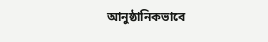আনুষ্ঠানিকভাবে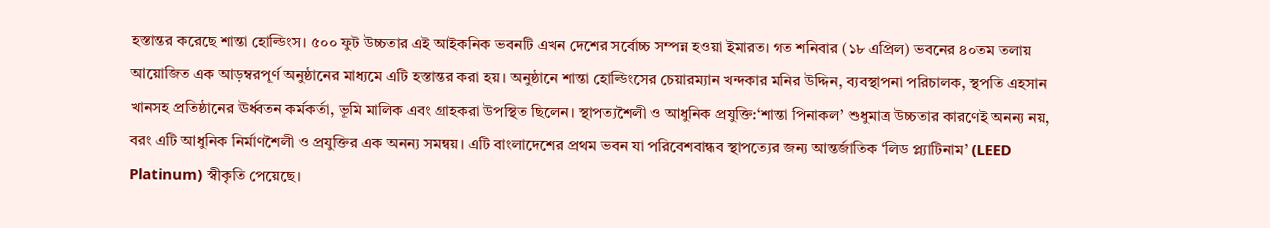হস্তান্তর করেছে শান্তা হোল্ডিংস। ৫০০ ফুট উচ্চতার এই আইকনিক ভবনটি এখন দেশের সর্বোচ্চ সম্পন্ন হওয়া ইমারত। গত শনিবার (১৮ এপ্রিল) ভবনের ৪০তম তলায় আয়োজিত এক আড়ম্বরপূর্ণ অনুষ্ঠানের মাধ্যমে এটি হস্তান্তর করা হয়। অনুষ্ঠানে শান্তা হোল্ডিংসের চেয়ারম্যান খন্দকার মনির উদ্দিন, ব্যবস্থাপনা পরিচালক, স্থপতি এহসান খানসহ প্রতিষ্ঠানের ঊর্ধ্বতন কর্মকর্তা, ভূমি মালিক এবং গ্রাহকরা উপস্থিত ছিলেন। স্থাপত্যশৈলী ও আধুনিক প্রযুক্তি:‘শান্তা পিনাকল’ শুধুমাত্র উচ্চতার কারণেই অনন্য নয়, বরং এটি আধুনিক নির্মাণশৈলী ও প্রযুক্তির এক অনন্য সমন্বয়। এটি বাংলাদেশের প্রথম ভবন যা পরিবেশবান্ধব স্থাপত্যের জন্য আন্তর্জাতিক ‘লিড প্ল্যাটিনাম’ (LEED Platinum) স্বীকৃতি পেয়েছে।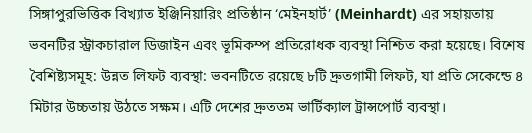সিঙ্গাপুরভিত্তিক বিখ্যাত ইঞ্জিনিয়ারিং প্রতিষ্ঠান ‘মেইনহার্ট’ (Meinhardt) এর সহায়তায় ভবনটির স্ট্রাকচারাল ডিজাইন এবং ভূমিকম্প প্রতিরোধক ব্যবস্থা নিশ্চিত করা হয়েছে। বিশেষ বৈশিষ্ট্যসমূহ: উন্নত লিফট ব্যবস্থা: ভবনটিতে রয়েছে ৮টি দ্রুতগামী লিফট, যা প্রতি সেকেন্ডে ৪ মিটার উচ্চতায় উঠতে সক্ষম। এটি দেশের দ্রুততম ভার্টিক্যাল ট্রান্সপোর্ট ব্যবস্থা।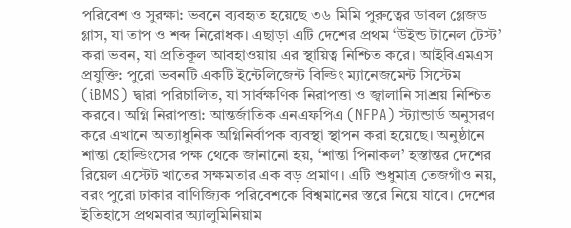পরিবেশ ও সুরক্ষা: ভবনে ব্যবহৃত হয়েছে ৩৬ মিমি পুরুত্বের ডাবল গ্লেজড গ্লাস, যা তাপ ও শব্দ নিরোধক। এছাড়া এটি দেশের প্রথম ‘উইন্ড টানেল টেস্ট’ করা ভবন, যা প্রতিকূল আবহাওয়ায় এর স্থায়িত্ব নিশ্চিত করে। আইবিএমএস প্রযুক্তি: পুরো ভবনটি একটি ইন্টেলিজেন্ট বিল্ডিং ম্যানেজমেন্ট সিস্টেম (iBMS) দ্বারা পরিচালিত, যা সার্বক্ষণিক নিরাপত্তা ও জ্বালানি সাশ্রয় নিশ্চিত করবে। অগ্নি নিরাপত্তা: আন্তর্জাতিক এনএফপিএ (NFPA) স্ট্যান্ডার্ড অনুসরণ করে এখানে অত্যাধুনিক অগ্নিনির্বাপক ব্যবস্থা স্থাপন করা হয়েছে। অনুষ্ঠানে শান্তা হোল্ডিংসের পক্ষ থেকে জানানো হয়, ‘শান্তা পিনাকল’ হস্তান্তর দেশের রিয়েল এস্টেট খাতের সক্ষমতার এক বড় প্রমাণ। এটি শুধুমাত্র তেজগাঁও নয়, বরং পুরো ঢাকার বাণিজ্যিক পরিবেশকে বিশ্বমানের স্তরে নিয়ে যাবে। দেশের ইতিহাসে প্রথমবার অ্যালুমিনিয়াম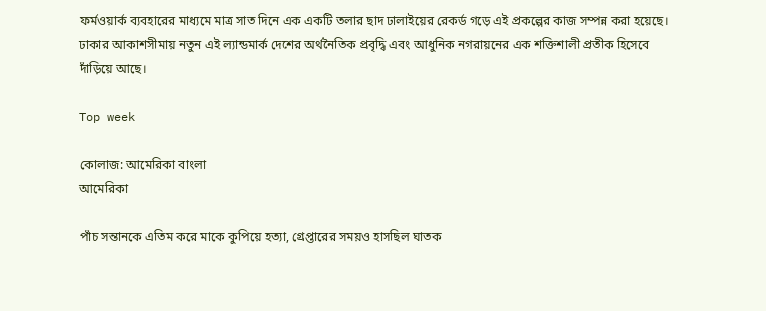ফর্মওয়ার্ক ব্যবহারের মাধ্যমে মাত্র সাত দিনে এক একটি তলার ছাদ ঢালাইয়ের রেকর্ড গড়ে এই প্রকল্পের কাজ সম্পন্ন করা হয়েছে। ঢাকার আকাশসীমায় নতুন এই ল্যান্ডমার্ক দেশের অর্থনৈতিক প্রবৃদ্ধি এবং আধুনিক নগরায়নের এক শক্তিশালী প্রতীক হিসেবে দাঁড়িয়ে আছে।

Top week

কোলাজ: আমেরিকা বাংলা
আমেরিকা

পাঁচ সন্তানকে এতিম করে মাকে কুপিয়ে হত্যা, গ্রেপ্তারের সময়ও হাসছিল ঘাতক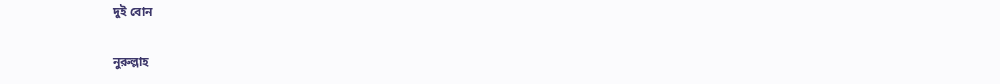দুই বোন

নুরুল্লাহ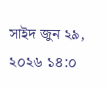সাইদ জুন ২৯, ২০২৬ ১৪:০